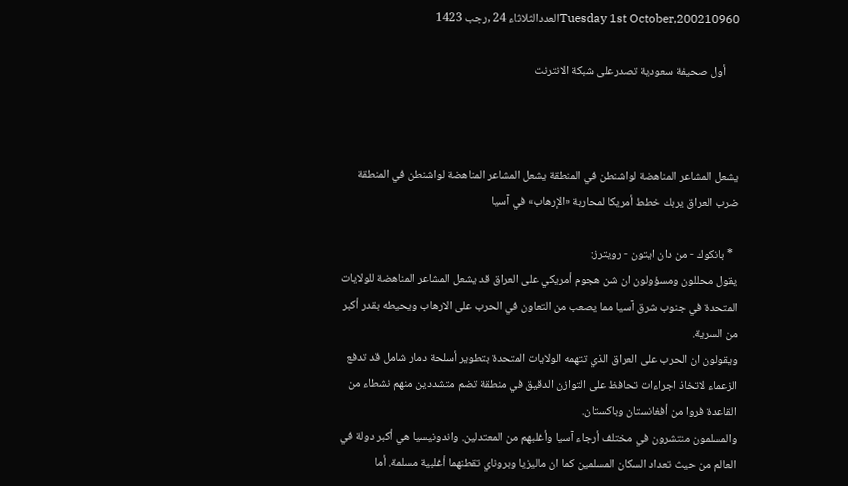Tuesday 1st October,200210960العددالثلاثاء 24 ,رجب 1423

     أول صحيفة سعودية تصدرعلى شبكة الانترنت



يشعل المشاعر المناهضة لواشنطن في المنطقة يشعل المشاعر المناهضة لواشنطن في المنطقة
ضرب العراق يربك خطط أمريكا لمحاربة «الإرهاب» في آسيا

  * بانكوك - من دان ايتون - رويترز:
يقول محللون ومسؤولون ان شن هجوم أمريكي على العراق قد يشعل المشاعر المناهضة للولايات المتحدة في جنوب شرق آسيا مما يصعب من التعاون في الحرب على الارهاب ويحيطه بقدر أكبر من السرية.
ويقولون ان الحرب على العراق الذي تتهمه الولايات المتحدة بتطوير أسلحة دمار شامل قد تدفع الزعماء لاتخاذ اجراءات تحافظ على التوازن الدقيق في منطقة تضم متشددين منهم نشطاء من القاعدة فروا من أفغانستان وباكستان.
والمسلمون منتشرون في مختلف أرجاء آسيا وأغلبهم من المعتدلين. واندونيسيا هي أكبر دولة في العالم من حيث تعداد السكان المسلمين كما ان ماليزيا وبروناي تقطنهما أغلبية مسلمة. أما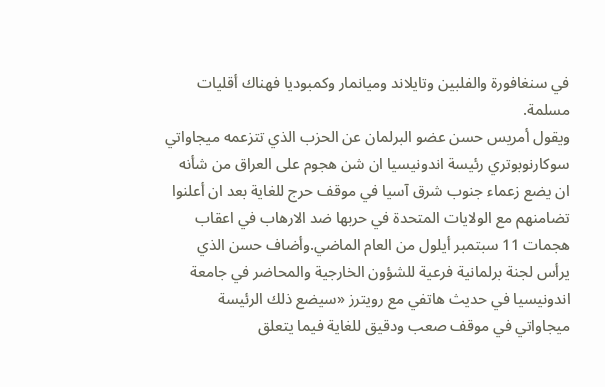في سنغافورة والفلبين وتايلاند وميانمار وكمبوديا فهناك أقليات مسلمة.
ويقول أمريس حسن عضو البرلمان عن الحزب الذي تتزعمه ميجاواتي سوكارنوبوتري رئيسة اندونيسيا ان شن هجوم على العراق من شأنه ان يضع زعماء جنوب شرق آسيا في موقف حرج للغاية بعد ان أعلنوا تضامنهم مع الولايات المتحدة في حربها ضد الارهاب في اعقاب هجمات 11 سبتمبر أيلول من العام الماضي.وأضاف حسن الذي يرأس لجنة برلمانية فرعية للشؤون الخارجية والمحاضر في جامعة اندونيسيا في حديث هاتفي مع رويترز «سيضع ذلك الرئيسة ميجاواتي في موقف صعب ودقيق للغاية فيما يتعلق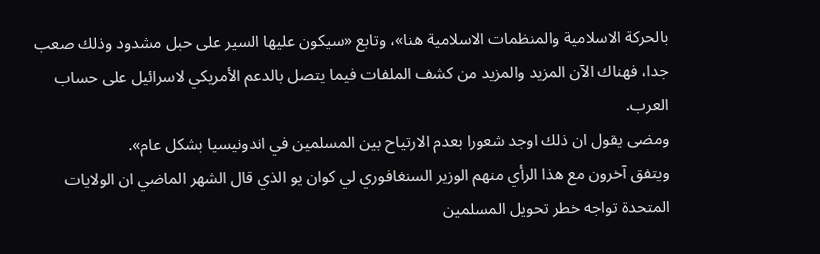بالحركة الاسلامية والمنظمات الاسلامية هنا»، وتابع «سيكون عليها السير على حبل مشدود وذلك صعب جدا، فهناك الآن المزيد والمزيد من كشف الملفات فيما يتصل بالدعم الأمريكي لاسرائيل على حساب العرب.
ومضى يقول ان ذلك اوجد شعورا بعدم الارتياح بين المسلمين في اندونيسيا بشكل عام».
ويتفق آخرون مع هذا الرأي منهم الوزير السنغافوري لي كوان يو الذي قال الشهر الماضي ان الولايات المتحدة تواجه خطر تحويل المسلمين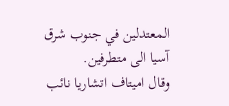المعتدلين في جنوب شرق آسيا الى متطرفين.
وقال اميتاف اتشاريا نائب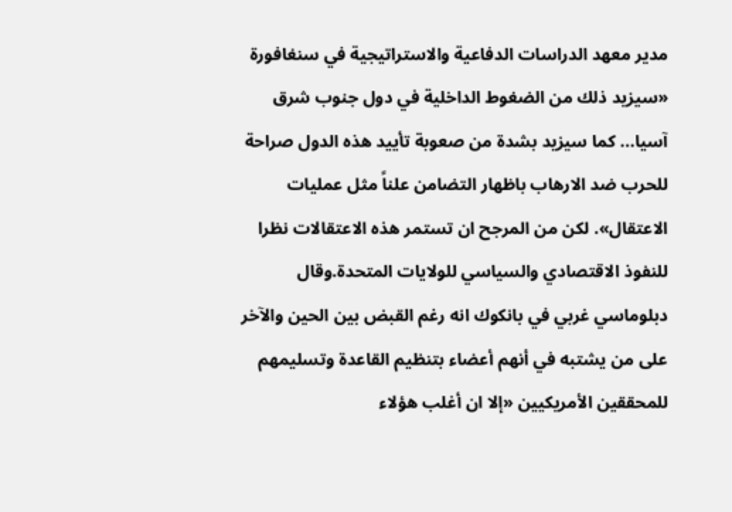مدير معهد الدراسات الدفاعية والاستراتيجية في سنغافورة «سيزيد ذلك من الضغوط الداخلية في دول جنوب شرق آسيا... كما سيزيد بشدة من صعوبة تأييد هذه الدول صراحة للحرب ضد الارهاب باظهار التضامن علناً مثل عمليات الاعتقال». لكن من المرجح ان تستمر هذه الاعتقالات نظرا للنفوذ الاقتصادي والسياسي للولايات المتحدة.وقال دبلوماسي غربي في بانكوك انه رغم القبض بين الحين والآخر على من يشتبه في أنهم أعضاء بتنظيم القاعدة وتسليمهم للمحققين الأمريكيين «إلا ان أغلب هؤلاء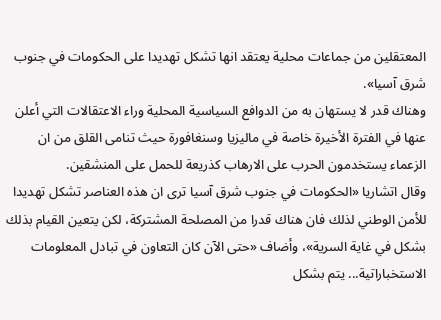المعتقلين من جماعات محلية يعتقد انها تشكل تهديدا على الحكومات في جنوب شرق آسيا».
وهناك قدر لا يستهان به من الدوافع السياسية المحلية وراء الاعتقالات التي أعلن عنها في الفترة الأخيرة خاصة في ماليزيا وسنغافورة حيث تنامى القلق من ان الزعماء يستخدمون الحرب على الارهاب كذريعة للحمل على المنشقين.
وقال اتشاريا «الحكومات في جنوب شرق آسيا ترى ان هذه العناصر تشكل تهديدا للأمن الوطني لذلك فان هناك قدرا من المصلحة المشتركة، لكن يتعين القيام بذلك بشكل في غاية السرية»، وأضاف «حتى الآن كان التعاون في تبادل المعلومات الاستخباراتية... يتم بشكل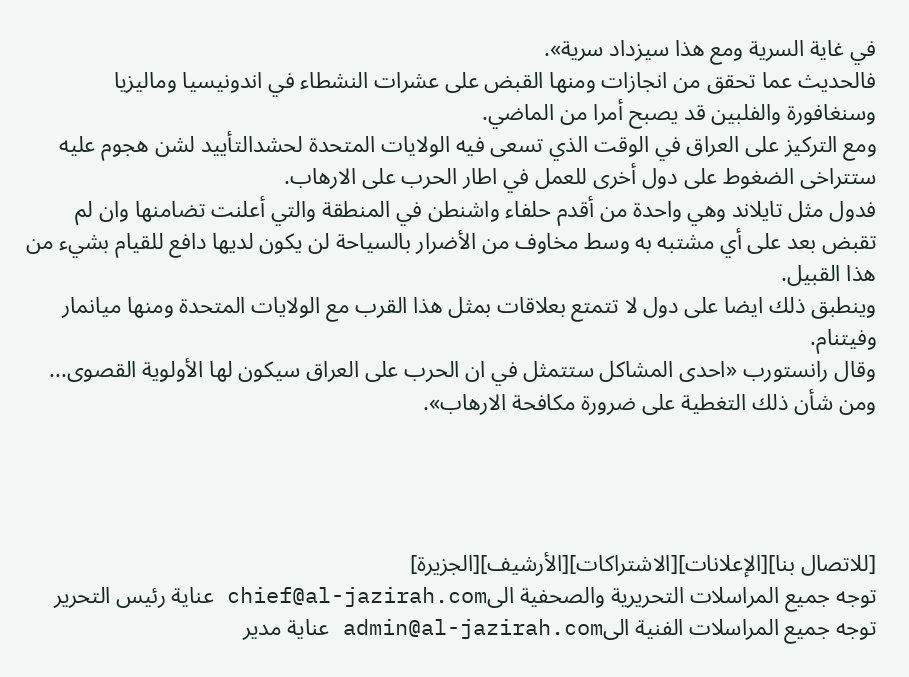في غاية السرية ومع هذا سيزداد سرية».
فالحديث عما تحقق من انجازات ومنها القبض على عشرات النشطاء في اندونيسيا وماليزيا وسنغافورة والفلبين قد يصبح أمرا من الماضي.
ومع التركيز على العراق في الوقت الذي تسعى فيه الولايات المتحدة لحشدالتأييد لشن هجوم عليه ستتراخى الضغوط على دول أخرى للعمل في اطار الحرب على الارهاب.
فدول مثل تايلاند وهي واحدة من أقدم حلفاء واشنطن في المنطقة والتي أعلنت تضامنها وان لم تقبض بعد على أي مشتبه به وسط مخاوف من الأضرار بالسياحة لن يكون لديها دافع للقيام بشيء من هذا القبيل.
وينطبق ذلك ايضا على دول لا تتمتع بعلاقات بمثل هذا القرب مع الولايات المتحدة ومنها ميانمار وفيتنام.
وقال رانستورب «احدى المشاكل ستتمثل في ان الحرب على العراق سيكون لها الأولوية القصوى... ومن شأن ذلك التغطية على ضرورة مكافحة الارهاب».




[للاتصال بنا][الإعلانات][الاشتراكات][الأرشيف][الجزيرة]
توجه جميع المراسلات التحريرية والصحفية الىchief@al-jazirah.com عناية رئيس التحرير
توجه جميع المراسلات الفنية الىadmin@al-jazirah.com عناية مدير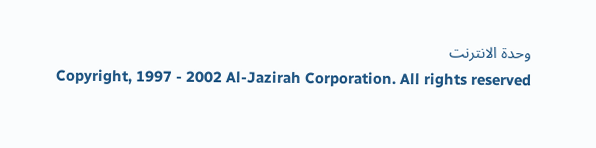وحدة الانترنت
Copyright, 1997 - 2002 Al-Jazirah Corporation. All rights reserved